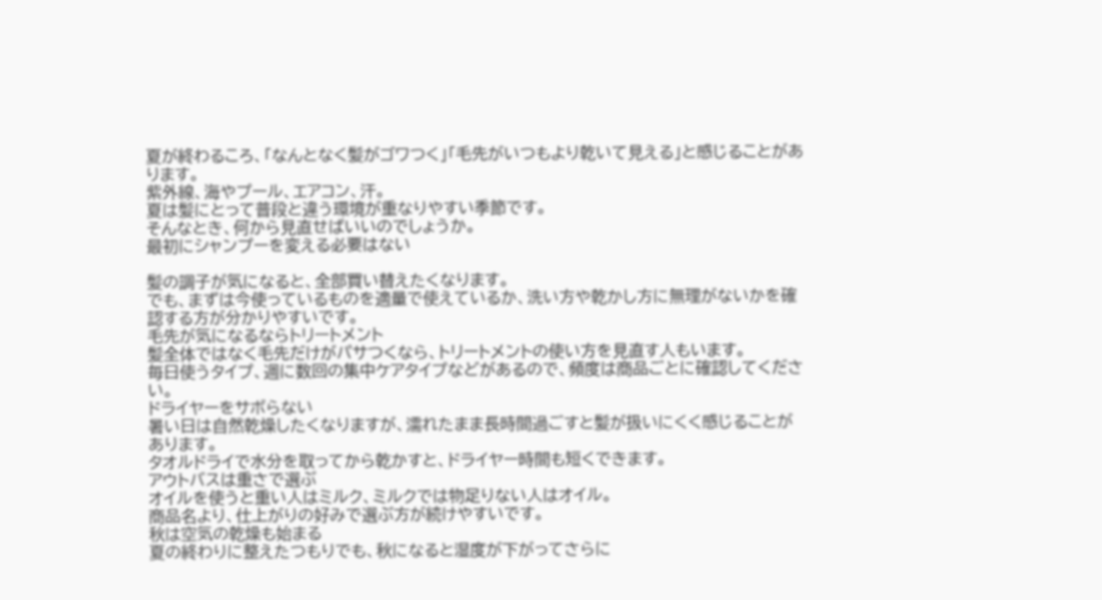夏が終わるころ、「なんとなく髪がゴワつく」「毛先がいつもより乾いて見える」と感じることがあります。
紫外線、海やプール、エアコン、汗。
夏は髪にとって普段と違う環境が重なりやすい季節です。
そんなとき、何から見直せばいいのでしょうか。
最初にシャンプーを変える必要はない

髪の調子が気になると、全部買い替えたくなります。
でも、まずは今使っているものを適量で使えているか、洗い方や乾かし方に無理がないかを確認する方が分かりやすいです。
毛先が気になるならトリートメント
髪全体ではなく毛先だけがパサつくなら、トリートメントの使い方を見直す人もいます。
毎日使うタイプ、週に数回の集中ケアタイプなどがあるので、頻度は商品ごとに確認してください。
ドライヤーをサボらない
暑い日は自然乾燥したくなりますが、濡れたまま長時間過ごすと髪が扱いにくく感じることがあります。
タオルドライで水分を取ってから乾かすと、ドライヤー時間も短くできます。
アウトバスは重さで選ぶ
オイルを使うと重い人はミルク、ミルクでは物足りない人はオイル。
商品名より、仕上がりの好みで選ぶ方が続けやすいです。
秋は空気の乾燥も始まる
夏の終わりに整えたつもりでも、秋になると湿度が下がってさらに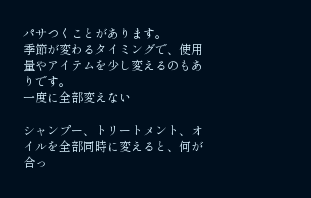パサつくことがあります。
季節が変わるタイミングで、使用量やアイテムを少し変えるのもありです。
一度に全部変えない

シャンプー、トリートメント、オイルを全部同時に変えると、何が合っ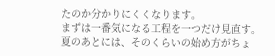たのか分かりにくくなります。
まずは一番気になる工程を一つだけ見直す。
夏のあとには、そのくらいの始め方がちょ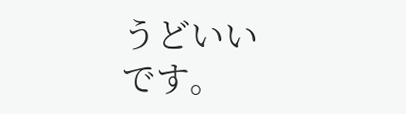うどいいです。